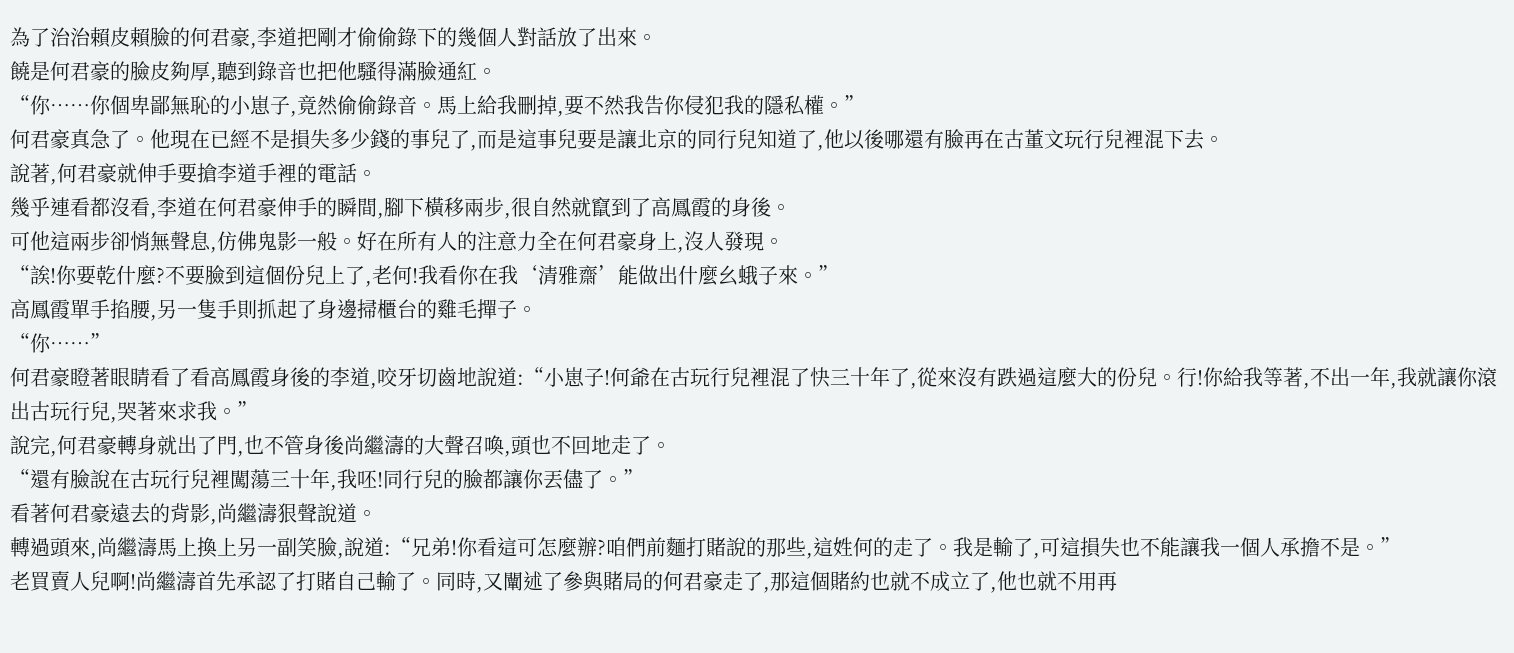為了治治賴皮賴臉的何君豪,李道把剛才偷偷錄下的幾個人對話放了出來。
饒是何君豪的臉皮夠厚,聽到錄音也把他騷得滿臉通紅。
“你……你個卑鄙無恥的小崽子,竟然偷偷錄音。馬上給我刪掉,要不然我告你侵犯我的隱私權。”
何君豪真急了。他現在已經不是損失多少錢的事兒了,而是這事兒要是讓北京的同行兒知道了,他以後哪還有臉再在古董文玩行兒裡混下去。
說著,何君豪就伸手要搶李道手裡的電話。
幾乎連看都沒看,李道在何君豪伸手的瞬間,腳下橫移兩步,很自然就竄到了高鳳霞的身後。
可他這兩步卻悄無聲息,仿佛鬼影一般。好在所有人的注意力全在何君豪身上,沒人發現。
“誒!你要乾什麼?不要臉到這個份兒上了,老何!我看你在我‘清雅齋’能做出什麼幺蛾子來。”
高鳳霞單手掐腰,另一隻手則抓起了身邊掃櫃台的雞毛撣子。
“你……”
何君豪瞪著眼睛看了看高鳳霞身後的李道,咬牙切齒地說道:“小崽子!何爺在古玩行兒裡混了快三十年了,從來沒有跌過這麼大的份兒。行!你給我等著,不出一年,我就讓你滾出古玩行兒,哭著來求我。”
說完,何君豪轉身就出了門,也不管身後尚繼濤的大聲召喚,頭也不回地走了。
“還有臉說在古玩行兒裡闖蕩三十年,我呸!同行兒的臉都讓你丟儘了。”
看著何君豪遠去的背影,尚繼濤狠聲說道。
轉過頭來,尚繼濤馬上換上另一副笑臉,說道:“兄弟!你看這可怎麼辦?咱們前麵打賭說的那些,這姓何的走了。我是輸了,可這損失也不能讓我一個人承擔不是。”
老買賣人兒啊!尚繼濤首先承認了打賭自己輸了。同時,又闡述了參與賭局的何君豪走了,那這個賭約也就不成立了,他也就不用再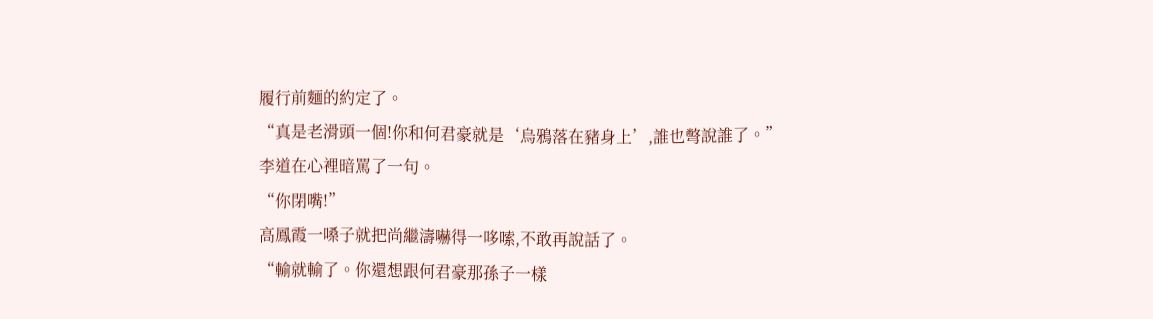履行前麵的約定了。
“真是老滑頭一個!你和何君豪就是‘烏鴉落在豬身上’,誰也彆說誰了。”
李道在心裡暗罵了一句。
“你閉嘴!”
高鳳霞一嗓子就把尚繼濤嚇得一哆嗦,不敢再說話了。
“輸就輸了。你還想跟何君豪那孫子一樣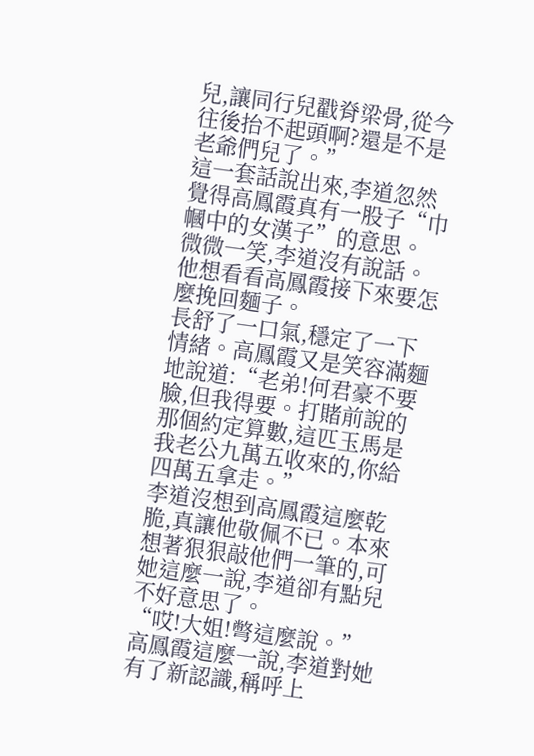兒,讓同行兒戳脊梁骨,從今往後抬不起頭啊?還是不是老爺們兒了。”
這一套話說出來,李道忽然覺得高鳳霞真有一股子“巾幗中的女漢子”的意思。
微微一笑,李道沒有說話。他想看看高鳳霞接下來要怎麼挽回麵子。
長舒了一口氣,穩定了一下情緒。高鳳霞又是笑容滿麵地說道:“老弟!何君豪不要臉,但我得要。打賭前說的那個約定算數,這匹玉馬是我老公九萬五收來的,你給四萬五拿走。”
李道沒想到高鳳霞這麼乾脆,真讓他敬佩不已。本來想著狠狠敲他們一筆的,可她這麼一說,李道卻有點兒不好意思了。
“哎!大姐!彆這麼說。”
高鳳霞這麼一說,李道對她有了新認識,稱呼上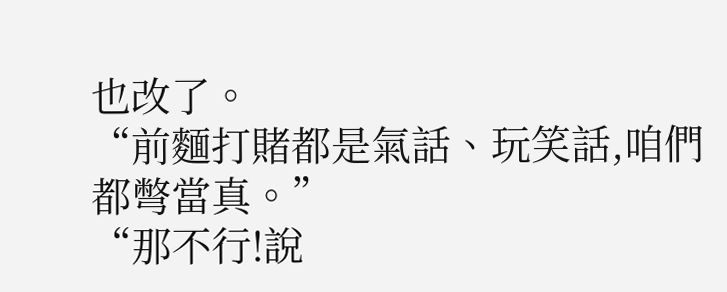也改了。
“前麵打賭都是氣話、玩笑話,咱們都彆當真。”
“那不行!說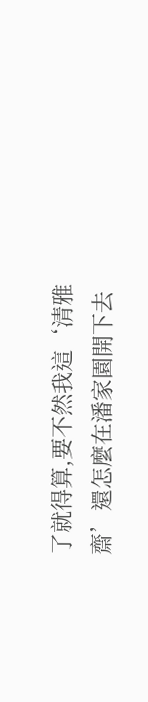了就得算,要不然我這‘清雅齋’還怎麼在潘家園開下去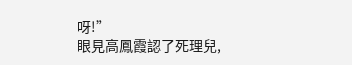呀!”
眼見高鳳霞認了死理兒,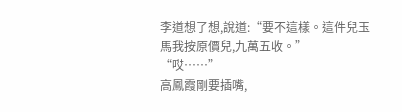李道想了想,說道:“要不這樣。這件兒玉馬我按原價兒,九萬五收。”
“哎……”
高鳳霞剛要插嘴,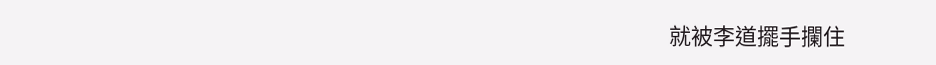就被李道擺手攔住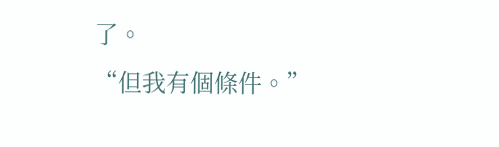了。
“但我有個條件。”